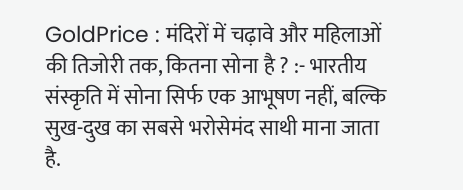GoldPrice : मंदिरों में चढ़ावे और महिलाओं की तिजोरी तक, कितना सोना है ? :- भारतीय संस्कृति में सोना सिर्फ एक आभूषण नहीं, बल्कि सुख-दुख का सबसे भरोसेमंद साथी माना जाता है.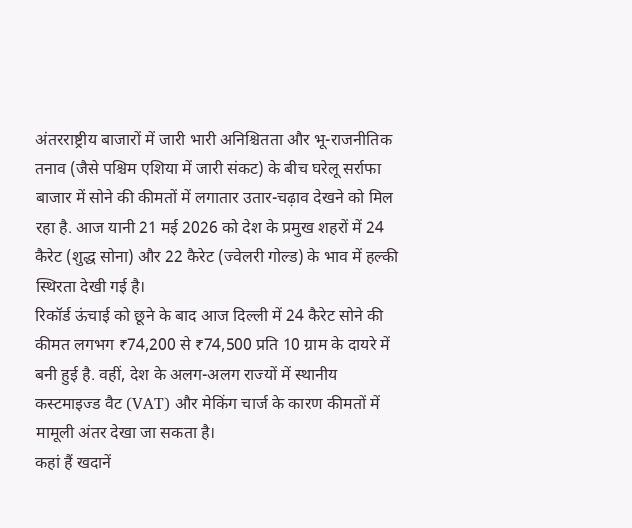अंतरराष्ट्रीय बाजारों में जारी भारी अनिश्चितता और भू-राजनीतिक तनाव (जैसे पश्चिम एशिया में जारी संकट) के बीच घरेलू सर्राफा बाजार में सोने की कीमतों में लगातार उतार-चढ़ाव देखने को मिल रहा है. आज यानी 21 मई 2026 को देश के प्रमुख शहरों में 24 कैरेट (शुद्ध सोना) और 22 कैरेट (ज्वेलरी गोल्ड) के भाव में हल्की स्थिरता देखी गई है।
रिकॉर्ड ऊंचाई को छूने के बाद आज दिल्ली में 24 कैरेट सोने की कीमत लगभग ₹74,200 से ₹74,500 प्रति 10 ग्राम के दायरे में बनी हुई है. वहीं, देश के अलग-अलग राज्यों में स्थानीय कस्टमाइज्ड वैट (VAT) और मेकिंग चार्ज के कारण कीमतों में मामूली अंतर देखा जा सकता है।
कहां हैं खदानें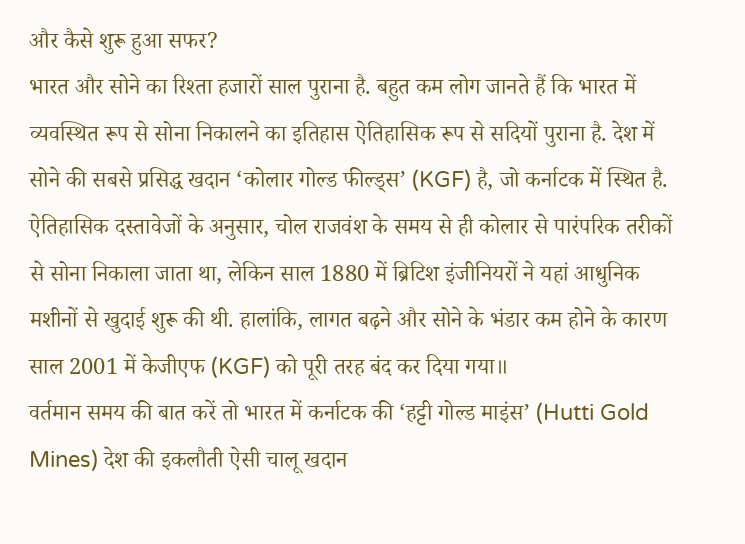और कैसे शुरू हुआ सफर?
भारत और सोने का रिश्ता हजारों साल पुराना है. बहुत कम लोग जानते हैं कि भारत में व्यवस्थित रूप से सोना निकालने का इतिहास ऐतिहासिक रूप से सदियों पुराना है. देश में सोने की सबसे प्रसिद्ध खदान ‘कोलार गोल्ड फील्ड्स’ (KGF) है, जो कर्नाटक में स्थित है. ऐतिहासिक दस्तावेजों के अनुसार, चोल राजवंश के समय से ही कोलार से पारंपरिक तरीकों से सोना निकाला जाता था, लेकिन साल 1880 में ब्रिटिश इंजीनियरों ने यहां आधुनिक मशीनों से खुदाई शुरू की थी. हालांकि, लागत बढ़ने और सोने के भंडार कम होने के कारण साल 2001 में केजीएफ (KGF) को पूरी तरह बंद कर दिया गया॥
वर्तमान समय की बात करें तो भारत में कर्नाटक की ‘हट्टी गोल्ड माइंस’ (Hutti Gold Mines) देश की इकलौती ऐसी चालू खदान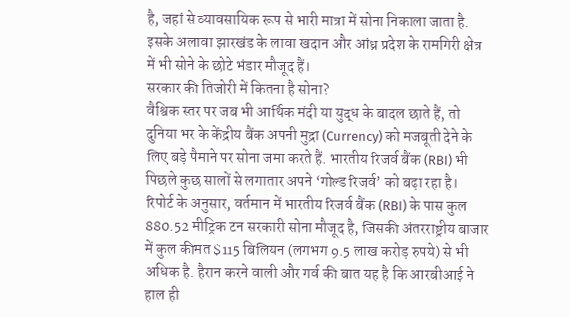है, जहां से व्यावसायिक रूप से भारी मात्रा में सोना निकाला जाता है. इसके अलावा झारखंड के लावा खदान और आंध्र प्रदेश के रामगिरी क्षेत्र में भी सोने के छोटे भंडार मौजूद हैं।
सरकार की तिजोरी में कितना है सोना?
वैश्विक स्तर पर जब भी आर्थिक मंदी या युद्ध के बादल छाते हैं, तो दुनिया भर के केंद्रीय बैंक अपनी मुद्रा (Currency) को मजबूती देने के लिए बड़े पैमाने पर सोना जमा करते हैं. भारतीय रिजर्व बैंक (RBI) भी पिछले कुछ सालों से लगातार अपने ‘गोल्ड रिजर्व’ को बढ़ा रहा है।
रिपोर्ट के अनुसार, वर्तमान में भारतीय रिजर्व बैंक (RBI) के पास कुल 880.52 मीट्रिक टन सरकारी सोना मौजूद है, जिसकी अंतरराष्ट्रीय बाजार में कुल कीमत $115 बिलियन (लगभग 9.5 लाख करोड़ रुपये) से भी अधिक है. हैरान करने वाली और गर्व की बात यह है कि आरबीआई ने हाल ही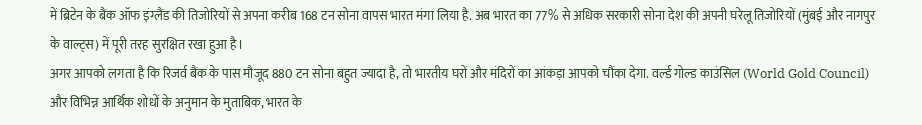में ब्रिटेन के बैंक ऑफ इंग्लैंड की तिजोरियों से अपना करीब 168 टन सोना वापस भारत मंगा लिया है. अब भारत का 77% से अधिक सरकारी सोना देश की अपनी घरेलू तिजोरियों (मुंबई और नागपुर के वाल्ट्स) में पूरी तरह सुरक्षित रखा हुआ है।
अगर आपको लगता है कि रिजर्व बैंक के पास मौजूद 880 टन सोना बहुत ज्यादा है, तो भारतीय घरों और मंदिरों का आंकड़ा आपको चौंका देगा. वर्ल्ड गोल्ड काउंसिल (World Gold Council) और विभिन्न आर्थिक शोधों के अनुमान के मुताबिक, भारत के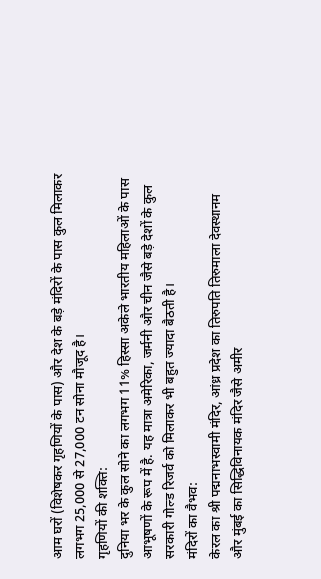आम घरों (विशेषकर गृहणियों के पास) और देश के बड़े मंदिरों के पास कुल मिलाकर लगभग 25,000 से 27,000 टन सोना मौजूद है।
गृहणियों की शक्ति:
दुनिया भर के कुल सोने का लगभग 11% हिस्सा अकेले भारतीय महिलाओं के पास आभूषणों के रूप में है. यह मात्रा अमेरिका, जर्मनी और चीन जैसे बड़े देशों के कुल सरकारी गोल्ड रिजर्व को मिलाकर भी बहुत ज्यादा बैठती है।
मंदिरों का वैभव:
केरल का श्री पद्मनाभस्वामी मंदिर, आंध्र प्रदेश का तिरुपति तिरुमाला देवस्थानम और मुंबई का सिद्धिविनायक मंदिर जैसे अमीर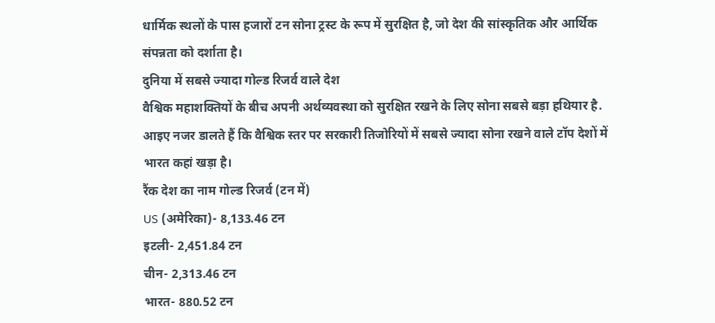धार्मिक स्थलों के पास हजारों टन सोना ट्रस्ट के रूप में सुरक्षित है, जो देश की सांस्कृतिक और आर्थिक संपन्नता को दर्शाता है।
दुनिया में सबसे ज्यादा गोल्ड रिजर्व वाले देश
वैश्विक महाशक्तियों के बीच अपनी अर्थव्यवस्था को सुरक्षित रखने के लिए सोना सबसे बड़ा हथियार है. आइए नजर डालते हैं कि वैश्विक स्तर पर सरकारी तिजोरियों में सबसे ज्यादा सोना रखने वाले टॉप देशों में भारत कहां खड़ा है।
रैंक देश का नाम गोल्ड रिजर्व (टन में)
US (अमेरिका)- 8,133.46 टन
इटली- 2,451.84 टन
चीन- 2,313.46 टन
भारत- 880.52 टन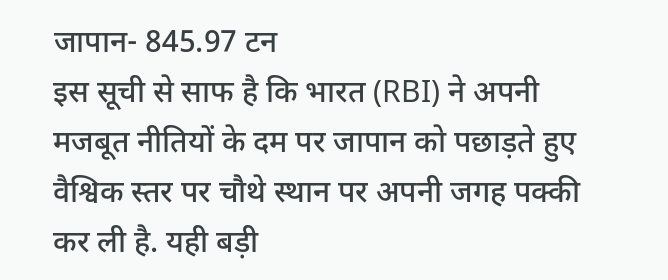जापान- 845.97 टन
इस सूची से साफ है कि भारत (RBI) ने अपनी मजबूत नीतियों के दम पर जापान को पछाड़ते हुए वैश्विक स्तर पर चौथे स्थान पर अपनी जगह पक्की कर ली है. यही बड़ी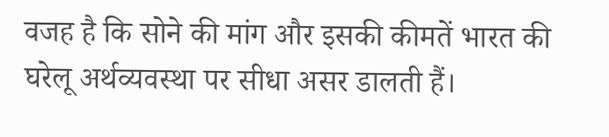वजह है कि सोने की मांग और इसकी कीमतें भारत की घरेलू अर्थव्यवस्था पर सीधा असर डालती हैं।